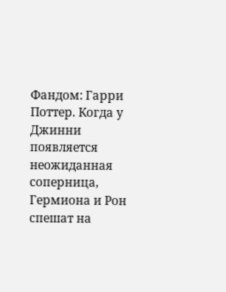Фандом: Гарри Поттер. Когда у Джинни появляется неожиданная соперница, Гермиона и Рон спешат на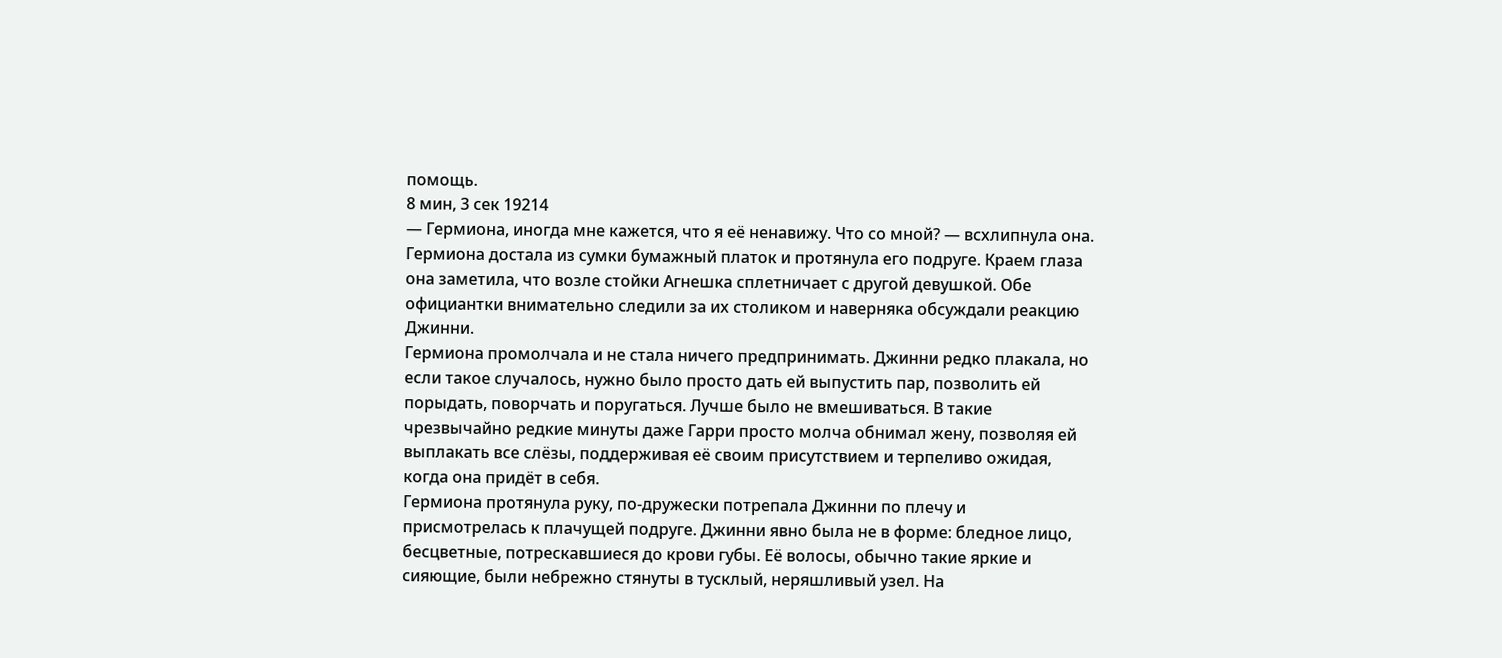помощь.
8 мин, 3 сек 19214
— Гермиона, иногда мне кажется, что я её ненавижу. Что со мной? — всхлипнула она.
Гермиона достала из сумки бумажный платок и протянула его подруге. Краем глаза она заметила, что возле стойки Агнешка сплетничает с другой девушкой. Обе официантки внимательно следили за их столиком и наверняка обсуждали реакцию Джинни.
Гермиона промолчала и не стала ничего предпринимать. Джинни редко плакала, но если такое случалось, нужно было просто дать ей выпустить пар, позволить ей порыдать, поворчать и поругаться. Лучше было не вмешиваться. В такие чрезвычайно редкие минуты даже Гарри просто молча обнимал жену, позволяя ей выплакать все слёзы, поддерживая её своим присутствием и терпеливо ожидая, когда она придёт в себя.
Гермиона протянула руку, по-дружески потрепала Джинни по плечу и присмотрелась к плачущей подруге. Джинни явно была не в форме: бледное лицо, бесцветные, потрескавшиеся до крови губы. Её волосы, обычно такие яркие и сияющие, были небрежно стянуты в тусклый, неряшливый узел. На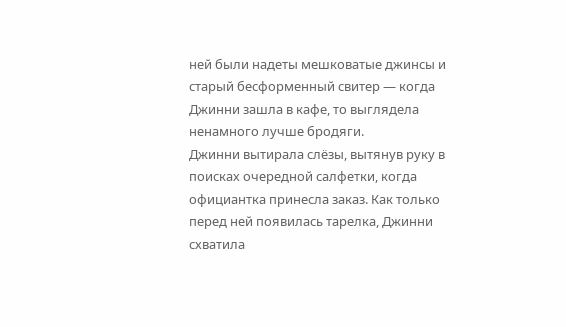ней были надеты мешковатые джинсы и старый бесформенный свитер — когда Джинни зашла в кафе, то выглядела ненамного лучше бродяги.
Джинни вытирала слёзы, вытянув руку в поисках очередной салфетки, когда официантка принесла заказ. Как только перед ней появилась тарелка, Джинни схватила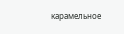карамельное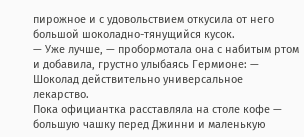пирожное и с удовольствием откусила от него большой шоколадно-тянущийся кусок.
— Уже лучше, — пробормотала она с набитым ртом и добавила, грустно улыбаясь Гермионе: — Шоколад действительно универсальное лекарство.
Пока официантка расставляла на столе кофе — большую чашку перед Джинни и маленькую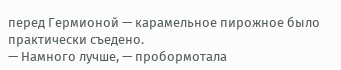перед Гермионой — карамельное пирожное было практически съедено.
— Намного лучше, — пробормотала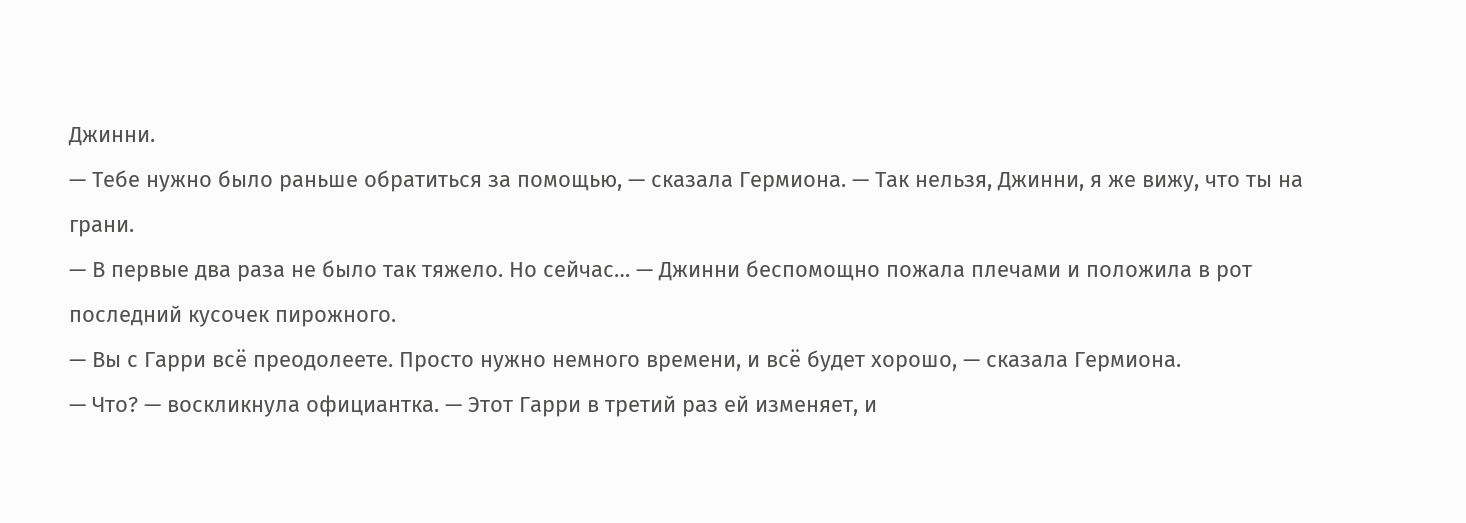Джинни.
— Тебе нужно было раньше обратиться за помощью, — сказала Гермиона. — Так нельзя, Джинни, я же вижу, что ты на грани.
— В первые два раза не было так тяжело. Но сейчас… — Джинни беспомощно пожала плечами и положила в рот последний кусочек пирожного.
— Вы с Гарри всё преодолеете. Просто нужно немного времени, и всё будет хорошо, — сказала Гермиона.
— Что? — воскликнула официантка. — Этот Гарри в третий раз ей изменяет, и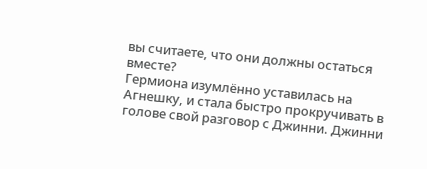вы считаете, что они должны остаться вместе?
Гермиона изумлённо уставилась на Агнешку, и стала быстро прокручивать в голове свой разговор с Джинни. Джинни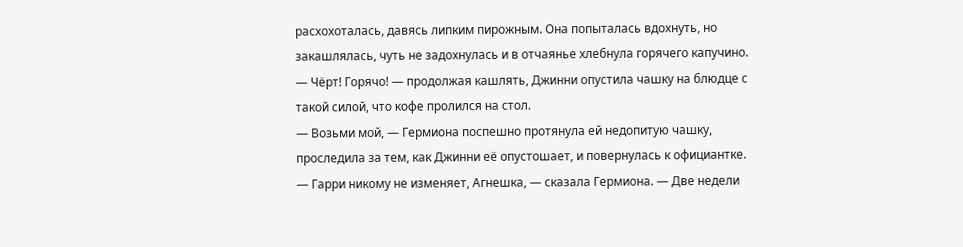расхохоталась, давясь липким пирожным. Она попыталась вдохнуть, но закашлялась, чуть не задохнулась и в отчаянье хлебнула горячего капучино.
— Чёрт! Горячо! — продолжая кашлять, Джинни опустила чашку на блюдце с такой силой, что кофе пролился на стол.
— Возьми мой, — Гермиона поспешно протянула ей недопитую чашку, проследила за тем, как Джинни её опустошает, и повернулась к официантке.
— Гарри никому не изменяет, Агнешка, — сказала Гермиона. — Две недели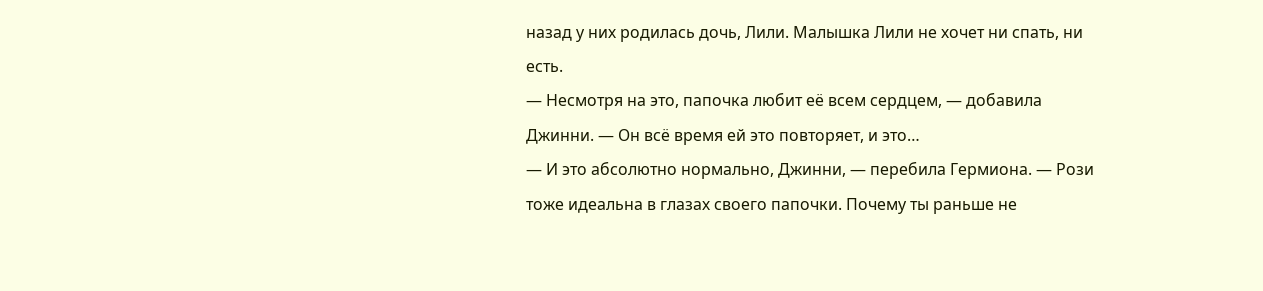назад у них родилась дочь, Лили. Малышка Лили не хочет ни спать, ни есть.
— Несмотря на это, папочка любит её всем сердцем, — добавила Джинни. — Он всё время ей это повторяет, и это…
— И это абсолютно нормально, Джинни, — перебила Гермиона. — Рози тоже идеальна в глазах своего папочки. Почему ты раньше не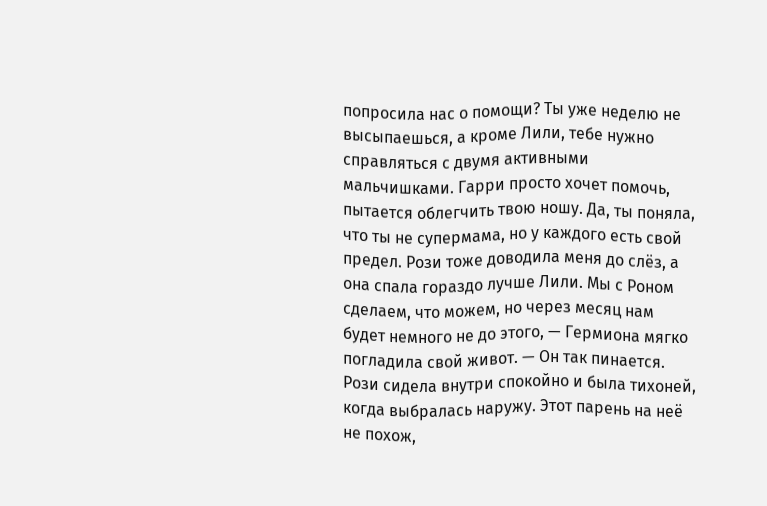попросила нас о помощи? Ты уже неделю не высыпаешься, а кроме Лили, тебе нужно справляться с двумя активными мальчишками. Гарри просто хочет помочь, пытается облегчить твою ношу. Да, ты поняла, что ты не супермама, но у каждого есть свой предел. Рози тоже доводила меня до слёз, а она спала гораздо лучше Лили. Мы с Роном сделаем, что можем, но через месяц нам будет немного не до этого, — Гермиона мягко погладила свой живот. — Он так пинается. Рози сидела внутри спокойно и была тихоней, когда выбралась наружу. Этот парень на неё не похож,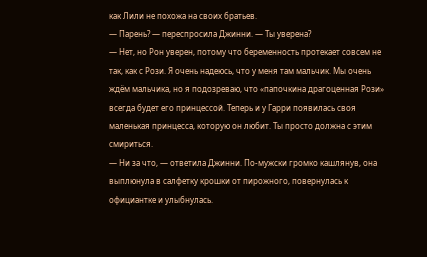как Лили не похожа на своих братьев.
— Парень? — переспросила Джинни. — Ты уверена?
— Нет, но Рон уверен, потому что беременность протекает совсем не так, как с Рози. Я очень надеюсь, что у меня там мальчик. Мы очень ждём мальчика, но я подозреваю, что «папочкина драгоценная Рози» всегда будет его принцессой. Теперь и у Гарри появилась своя маленькая принцесса, которую он любит. Ты просто должна с этим смириться.
— Ни за что, — ответила Джинни. По-мужски громко кашлянув, она выплюнула в салфетку крошки от пирожного, повернулась к официантке и улыбнулась.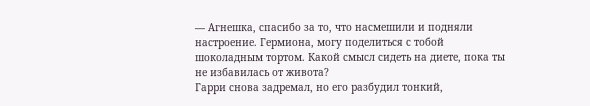— Агнешка, спасибо за то, что насмешили и подняли настроение. Гермиона, могу поделиться с тобой шоколадным тортом. Какой смысл сидеть на диете, пока ты не избавилась от живота?
Гарри снова задремал, но его разбудил тонкий,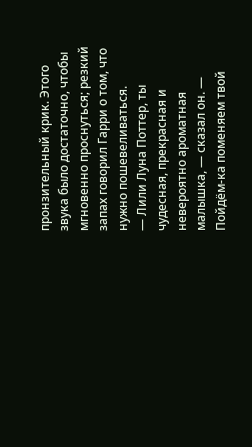пронзительный крик. Этого звука было достаточно, чтобы мгновенно проснуться; резкий запах говорил Гарри о том, что нужно пошевеливаться.
— Лили Луна Поттер, ты чудесная, прекрасная и невероятно ароматная малышка, — сказал он. — Пойдём-ка поменяем твой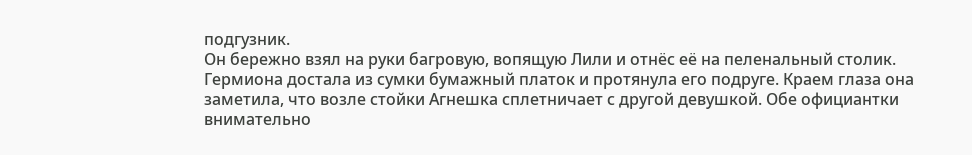подгузник.
Он бережно взял на руки багровую, вопящую Лили и отнёс её на пеленальный столик.
Гермиона достала из сумки бумажный платок и протянула его подруге. Краем глаза она заметила, что возле стойки Агнешка сплетничает с другой девушкой. Обе официантки внимательно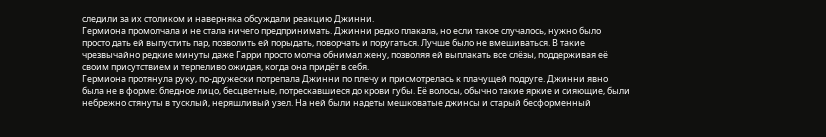следили за их столиком и наверняка обсуждали реакцию Джинни.
Гермиона промолчала и не стала ничего предпринимать. Джинни редко плакала, но если такое случалось, нужно было просто дать ей выпустить пар, позволить ей порыдать, поворчать и поругаться. Лучше было не вмешиваться. В такие чрезвычайно редкие минуты даже Гарри просто молча обнимал жену, позволяя ей выплакать все слёзы, поддерживая её своим присутствием и терпеливо ожидая, когда она придёт в себя.
Гермиона протянула руку, по-дружески потрепала Джинни по плечу и присмотрелась к плачущей подруге. Джинни явно была не в форме: бледное лицо, бесцветные, потрескавшиеся до крови губы. Её волосы, обычно такие яркие и сияющие, были небрежно стянуты в тусклый, неряшливый узел. На ней были надеты мешковатые джинсы и старый бесформенный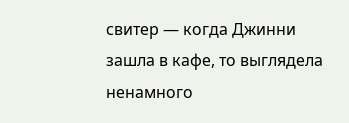свитер — когда Джинни зашла в кафе, то выглядела ненамного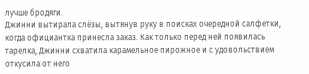лучше бродяги.
Джинни вытирала слёзы, вытянув руку в поисках очередной салфетки, когда официантка принесла заказ. Как только перед ней появилась тарелка, Джинни схватила карамельное пирожное и с удовольствием откусила от него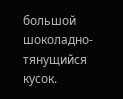большой шоколадно-тянущийся кусок.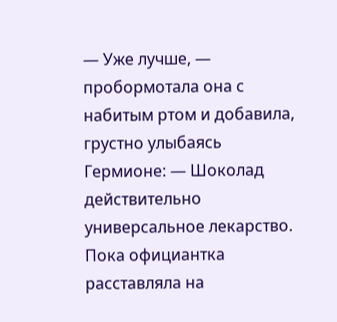— Уже лучше, — пробормотала она с набитым ртом и добавила, грустно улыбаясь Гермионе: — Шоколад действительно универсальное лекарство.
Пока официантка расставляла на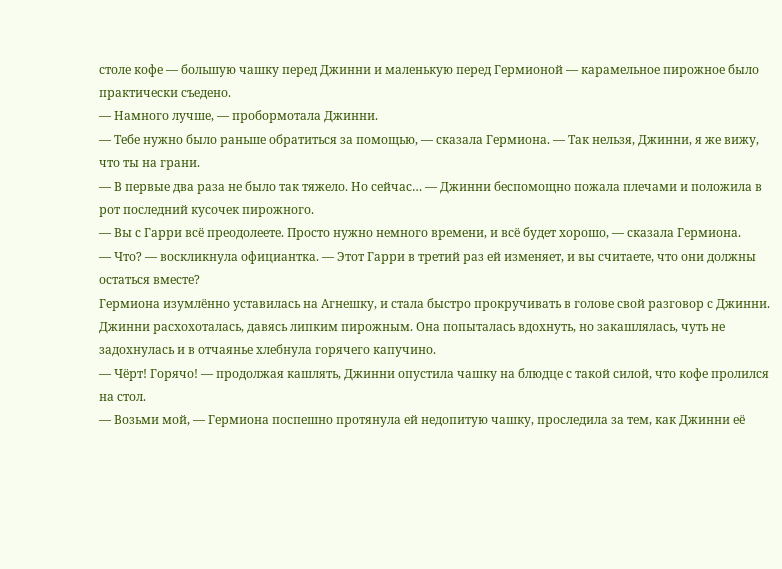столе кофе — большую чашку перед Джинни и маленькую перед Гермионой — карамельное пирожное было практически съедено.
— Намного лучше, — пробормотала Джинни.
— Тебе нужно было раньше обратиться за помощью, — сказала Гермиона. — Так нельзя, Джинни, я же вижу, что ты на грани.
— В первые два раза не было так тяжело. Но сейчас… — Джинни беспомощно пожала плечами и положила в рот последний кусочек пирожного.
— Вы с Гарри всё преодолеете. Просто нужно немного времени, и всё будет хорошо, — сказала Гермиона.
— Что? — воскликнула официантка. — Этот Гарри в третий раз ей изменяет, и вы считаете, что они должны остаться вместе?
Гермиона изумлённо уставилась на Агнешку, и стала быстро прокручивать в голове свой разговор с Джинни. Джинни расхохоталась, давясь липким пирожным. Она попыталась вдохнуть, но закашлялась, чуть не задохнулась и в отчаянье хлебнула горячего капучино.
— Чёрт! Горячо! — продолжая кашлять, Джинни опустила чашку на блюдце с такой силой, что кофе пролился на стол.
— Возьми мой, — Гермиона поспешно протянула ей недопитую чашку, проследила за тем, как Джинни её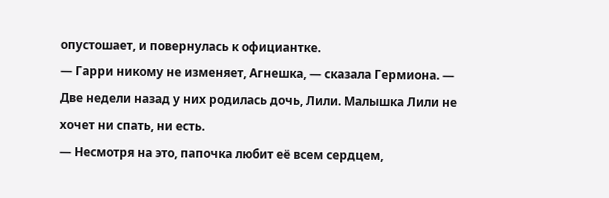опустошает, и повернулась к официантке.
— Гарри никому не изменяет, Агнешка, — сказала Гермиона. — Две недели назад у них родилась дочь, Лили. Малышка Лили не хочет ни спать, ни есть.
— Несмотря на это, папочка любит её всем сердцем,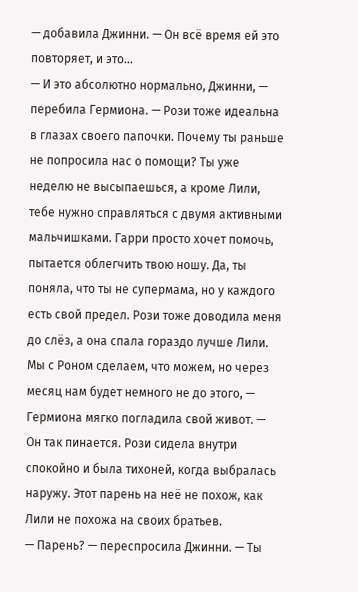— добавила Джинни. — Он всё время ей это повторяет, и это…
— И это абсолютно нормально, Джинни, — перебила Гермиона. — Рози тоже идеальна в глазах своего папочки. Почему ты раньше не попросила нас о помощи? Ты уже неделю не высыпаешься, а кроме Лили, тебе нужно справляться с двумя активными мальчишками. Гарри просто хочет помочь, пытается облегчить твою ношу. Да, ты поняла, что ты не супермама, но у каждого есть свой предел. Рози тоже доводила меня до слёз, а она спала гораздо лучше Лили. Мы с Роном сделаем, что можем, но через месяц нам будет немного не до этого, — Гермиона мягко погладила свой живот. — Он так пинается. Рози сидела внутри спокойно и была тихоней, когда выбралась наружу. Этот парень на неё не похож, как Лили не похожа на своих братьев.
— Парень? — переспросила Джинни. — Ты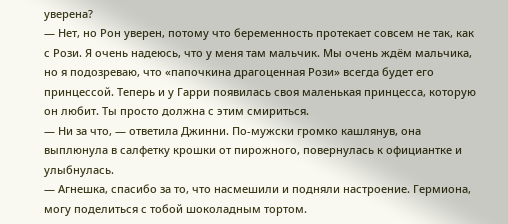уверена?
— Нет, но Рон уверен, потому что беременность протекает совсем не так, как с Рози. Я очень надеюсь, что у меня там мальчик. Мы очень ждём мальчика, но я подозреваю, что «папочкина драгоценная Рози» всегда будет его принцессой. Теперь и у Гарри появилась своя маленькая принцесса, которую он любит. Ты просто должна с этим смириться.
— Ни за что, — ответила Джинни. По-мужски громко кашлянув, она выплюнула в салфетку крошки от пирожного, повернулась к официантке и улыбнулась.
— Агнешка, спасибо за то, что насмешили и подняли настроение. Гермиона, могу поделиться с тобой шоколадным тортом.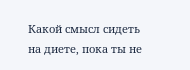Какой смысл сидеть на диете, пока ты не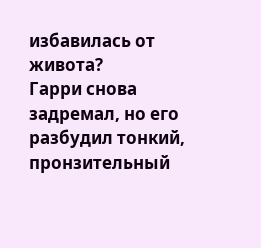избавилась от живота?
Гарри снова задремал, но его разбудил тонкий, пронзительный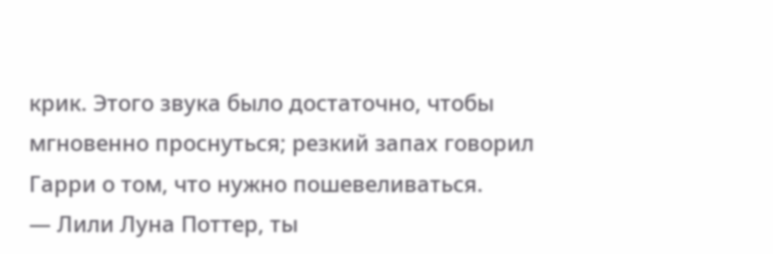крик. Этого звука было достаточно, чтобы мгновенно проснуться; резкий запах говорил Гарри о том, что нужно пошевеливаться.
— Лили Луна Поттер, ты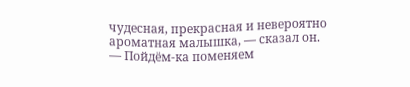чудесная, прекрасная и невероятно ароматная малышка, — сказал он. — Пойдём-ка поменяем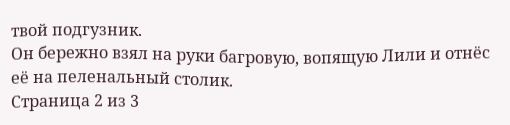твой подгузник.
Он бережно взял на руки багровую, вопящую Лили и отнёс её на пеленальный столик.
Страница 2 из 3